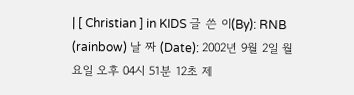| [ Christian ] in KIDS 글 쓴 이(By): RNB (rainbow) 날 짜 (Date): 2002년 9월 2일 월요일 오후 04시 51분 12초 제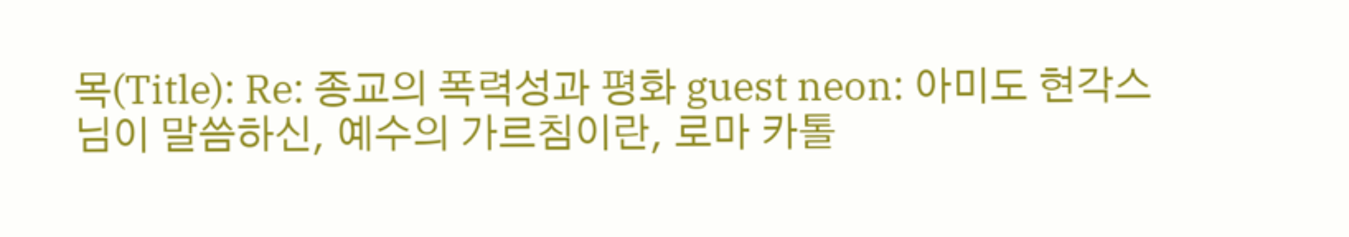목(Title): Re: 종교의 폭력성과 평화 guest neon: 아미도 현각스님이 말씀하신, 예수의 가르침이란, 로마 카톨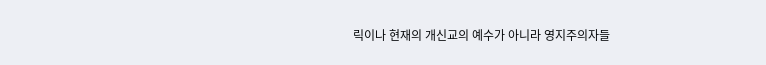릭이나 현재의 개신교의 예수가 아니라 영지주의자들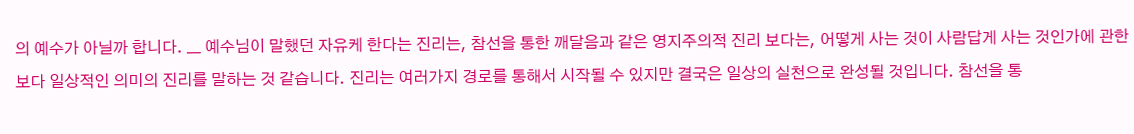의 예수가 아닐까 합니다. __ 예수님이 말했던 자유케 한다는 진리는, 참선을 통한 깨달음과 같은 영지주의적 진리 보다는, 어떻게 사는 것이 사람답게 사는 것인가에 관한 보다 일상적인 의미의 진리를 말하는 것 같습니다. 진리는 여러가지 경로를 통해서 시작될 수 있지만 결국은 일상의 실천으로 완성될 것입니다. 참선을 통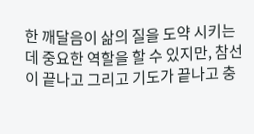한 깨달음이 삶의 질을 도약 시키는데 중요한 역할을 할 수 있지만, 참선이 끝나고 그리고 기도가 끝나고 충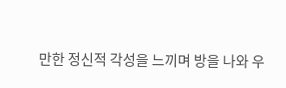만한 정신적 각성을 느끼며 방을 나와 우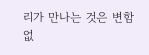리가 만나는 것은 변함없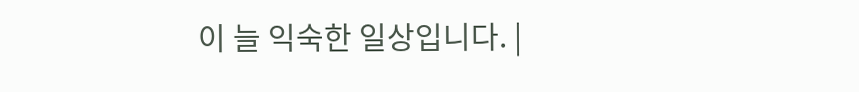이 늘 익숙한 일상입니다. |